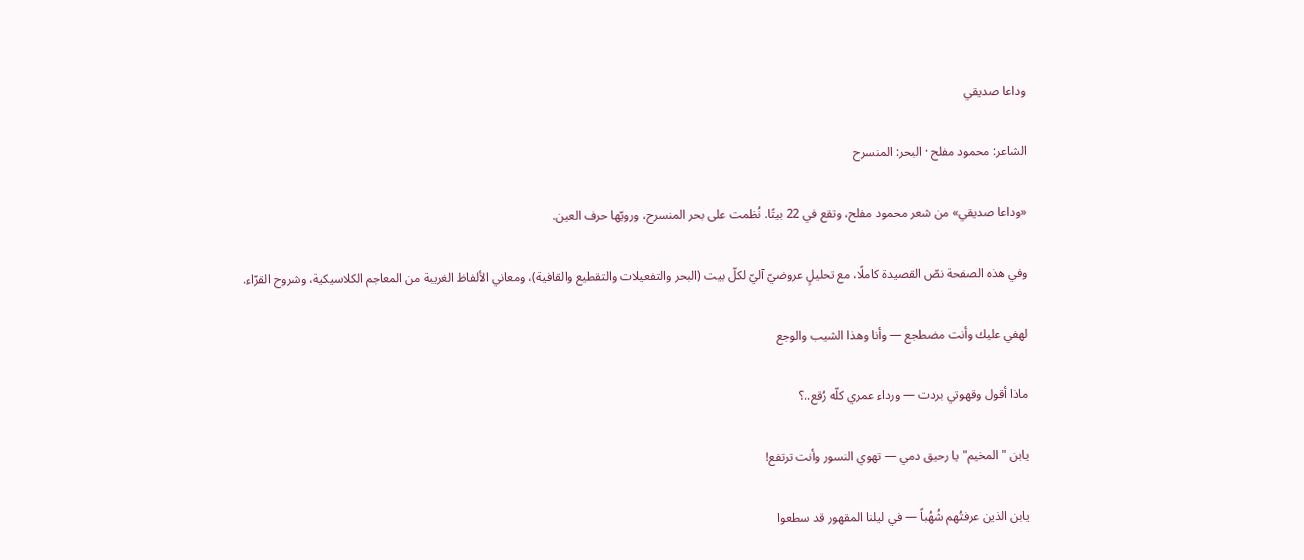وداعا صديقي

الشاعر: محمود مفلح · البحر: المنسرح

«وداعا صديقي» من شعر محمود مفلح، وتقع في 22 بيتًا. نُظمت على بحر المنسرح، ورويّها حرف العين.

وفي هذه الصفحة نصّ القصيدة كاملًا، مع تحليلٍ عروضيّ آليّ لكلّ بيت (البحر والتفعيلات والتقطيع والقافية)، ومعاني الألفاظ الغريبة من المعاجم الكلاسيكية، وشروح القرّاء.

لهفي عليك وأنت مضطجع — وأنا وهذا الشيب والوجع

ماذا أقول وقهوتي بردت — ورداء عمري كلّه رُقع..؟

يابن "المخيم" يا رحيق دمي — تهوي النسور وأنت ترتفع!

يابن الذين عرفتُهم شُهُباً — في ليلنا المقهور قد سطعوا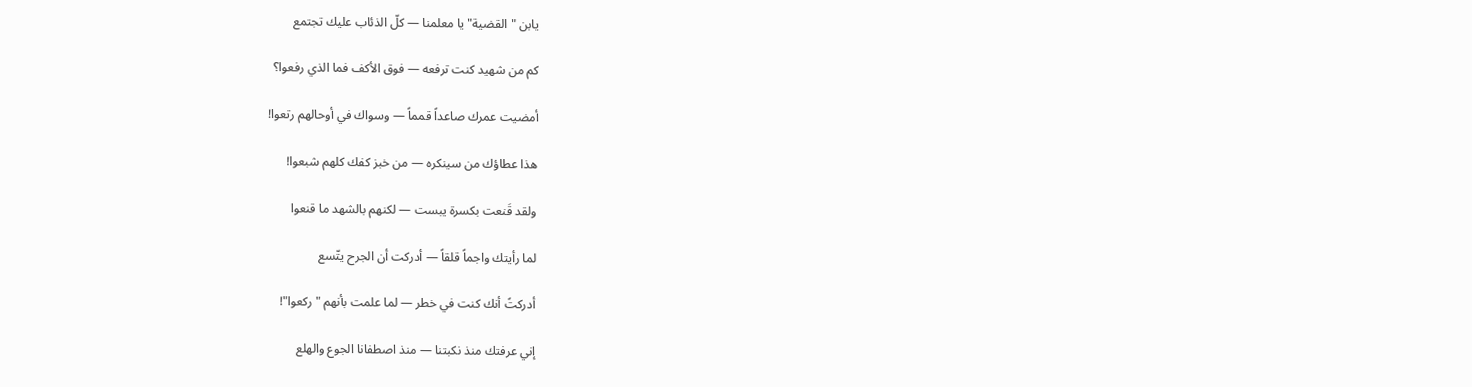يابن "القضية" يا معلمنا — كلّ الذئاب عليك تجتمع

كم من شهيد كنت ترفعه — فوق الأكف فما الذي رفعوا؟

أمضيت عمرك صاعداً قمماً — وسواك في أوحالهم رتعوا!

هذا عطاؤك من سينكره — من خبز كفك كلهم شبعوا!

ولقد قَنعت بكسرة يبست — لكنهم بالشهد ما قنعوا

لما رأيتك واجماً قلقاً — أدركت أن الجرح يتّسع

أدركتً أنك كنت في خطر — لما علمت بأنهم "ركعوا"!

إني عرفتك منذ نكبتنا — منذ اصطفانا الجوع والهلع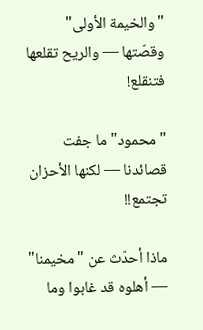"والخيمة الأولى" وقصّتها — والريح تقلعها فتنقلع!

"محمود" ما جفت قصائدنا — لكنها الأحزان تجتمع!!

ماذا أحدّث عن "مخيمنا" — أهلوه قد غابوا وما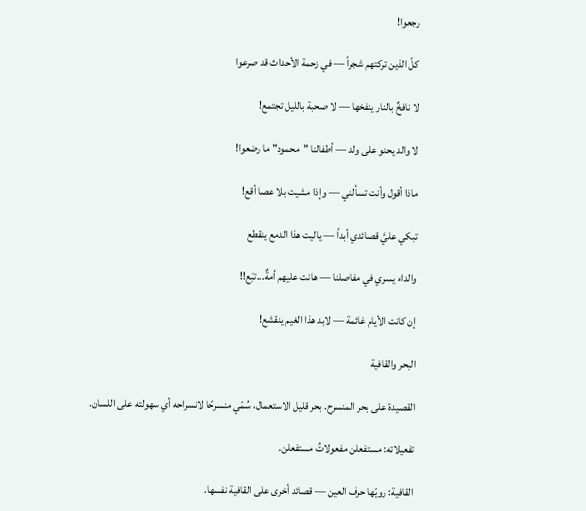رجعوا!

كلّ الذين تركتهم شجراً — في زحمة الأحداث قد صرعوا

لا نافخٌ بالنار ينفخها — لا صحبة بالليل تجتمع!

لا والد يحنو على ولد — أطفالنا "محمود" ما رضعوا!

ماذا أقول وأنت تسألني — وإذا مشيت بلا عصا أقع!

تبكي عليَّ قصائدي أبداً — ياليت هذا الدمع ينقطع

والداء يسري في مفاصلنا — هانت عليهم أمةٌ...تبَع!!

إن كانت الأيام غائمة — لابد هذا الغيم ينقشع!

البحر والقافية

القصيدة على بحر المنسرح. بحر قليل الاستعمال، سُمّي منسرحًا لانسراحه أي سهولته على اللسان.

تفعيلاته: مستفعلن مفعولاتُ مستفعلن.

القافية: رويّها حرف العين — قصائد أخرى على القافية نفسها.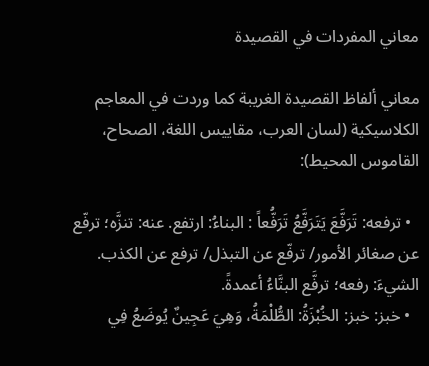معاني المفردات في القصيدة

معاني ألفاظ القصيدة الغريبة كما وردت في المعاجم الكلاسيكية (لسان العرب، مقاييس اللغة، الصحاح، القاموس المحيط):

  • ترفعه: تَرَفَّعَ يَتَرَفَّعُ تَرَفُّعاً : البناءُ: ارتفع. عنه: تنزَّه؛ ترفّع عن صغائر الأمور/ ترفّع عن التبذل/ ترفع عن الكذب. الشيءَ: رفعه؛ ترفَّع البنَّاءُ أعمدةً.
  • خبز: خبز: الخُبْزَةُ: الطُّلْمَةُ، وَهِيَ عَجِينٌ يُوضَعُ فِي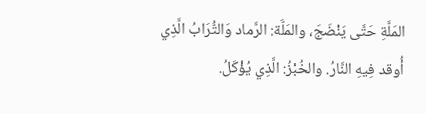المَلَّةِ حَتَّى يَنْضَجَ، والمَلَّة: الرَّماد وَالتُّرَابُ الَّذِي أُوقد فِيهِ النَّارُ. والخُبْزُ: الَّذِي يُؤْكَلُ.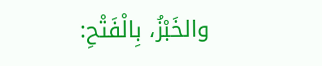والخَبْزُ، بِالْفَتْحِ: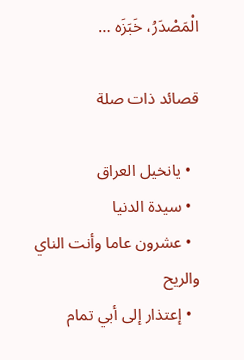الْمَصْدَرُ، خَبَزَه …

قصائد ذات صلة

  • يانخيل العراق
  • سيدة الدنيا
  • عشرون عاما وأنت الناي والريح
  • إعتذار إلى أبي تمام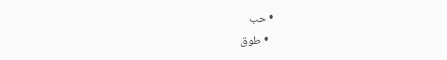• حب
  • طوق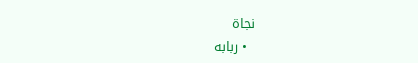نجاة
  • ربابه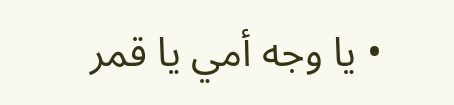• يا وجه أمي يا قمر